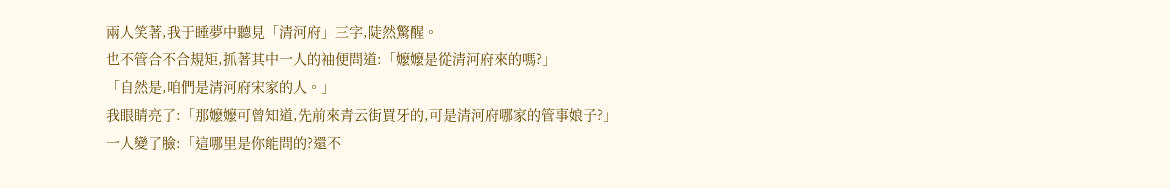兩人笑著,我于睡夢中聽見「清河府」三字,陡然驚醒。
也不管合不合規矩,抓著其中一人的袖便問道:「嬤嬤是從清河府來的嗎?」
「自然是,咱們是清河府宋家的人。」
我眼睛亮了:「那嬤嬤可曾知道,先前來青云街買牙的,可是清河府哪家的管事娘子?」
一人變了臉:「這哪里是你能問的?還不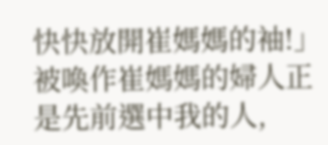快快放開崔媽媽的袖!」
被喚作崔媽媽的婦人正是先前選中我的人,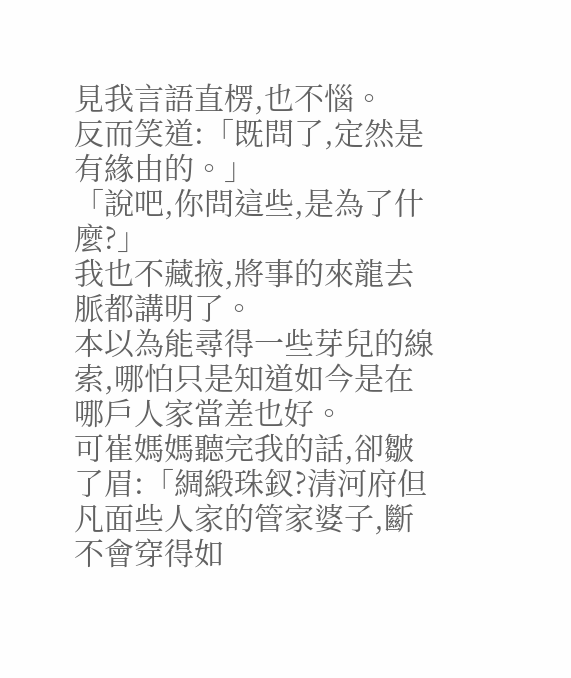見我言語直楞,也不惱。
反而笑道:「既問了,定然是有緣由的。」
「說吧,你問這些,是為了什麼?」
我也不藏掖,將事的來龍去脈都講明了。
本以為能尋得一些芽兒的線索,哪怕只是知道如今是在哪戶人家當差也好。
可崔媽媽聽完我的話,卻皺了眉:「綢緞珠釵?清河府但凡面些人家的管家婆子,斷不會穿得如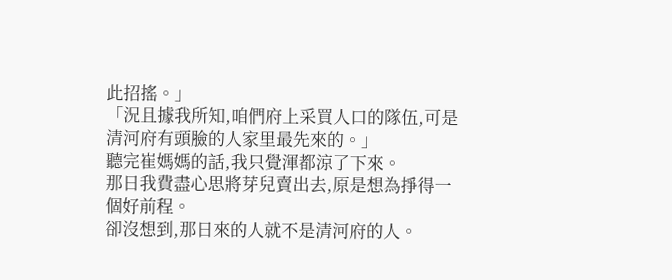此招搖。」
「況且據我所知,咱們府上采買人口的隊伍,可是清河府有頭臉的人家里最先來的。」
聽完崔媽媽的話,我只覺渾都涼了下來。
那日我費盡心思將芽兒賣出去,原是想為掙得一個好前程。
卻沒想到,那日來的人就不是清河府的人。